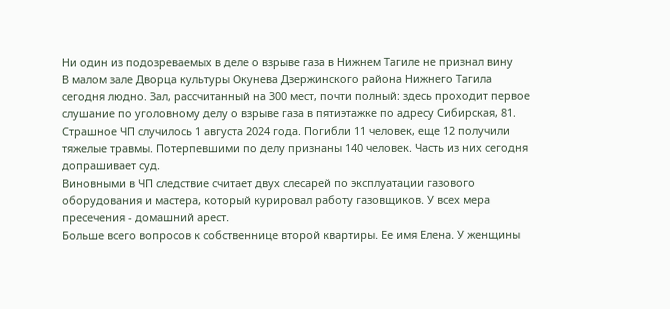Ни один из подозреваемых в деле о взрыве газа в Нижнем Тагиле не признал вину
В малом зале Дворца культуры Окунева Дзержинского района Нижнего Тагила сегодня людно. Зал, рассчитанный на 300 мест, почти полный: здесь проходит первое слушание по уголовному делу о взрыве газа в пятиэтажке по адресу Сибирская, 81.
Страшное ЧП случилось 1 августа 2024 года. Погибли 11 человек, еще 12 получили тяжелые травмы. Потерпевшими по делу признаны 140 человек. Часть из них сегодня допрашивает суд.
Виновными в ЧП следствие считает двух слесарей по эксплуатации газового оборудования и мастера, который курировал работу газовщиков. У всех мера пресечения - домашний арест.
Больше всего вопросов к собственнице второй квартиры. Ее имя Елена. У женщины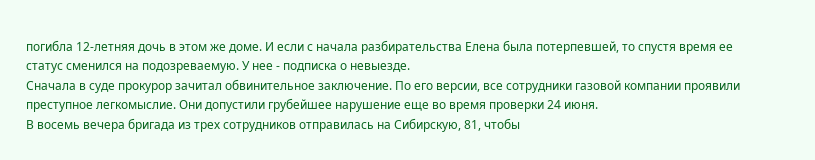погибла 12-летняя дочь в этом же доме. И если с начала разбирательства Елена была потерпевшей, то спустя время ее статус сменился на подозреваемую. У нее - подписка о невыезде.
Сначала в суде прокурор зачитал обвинительное заключение. По его версии, все сотрудники газовой компании проявили преступное легкомыслие. Они допустили грубейшее нарушение еще во время проверки 24 июня.
В восемь вечера бригада из трех сотрудников отправилась на Сибирскую, 81, чтобы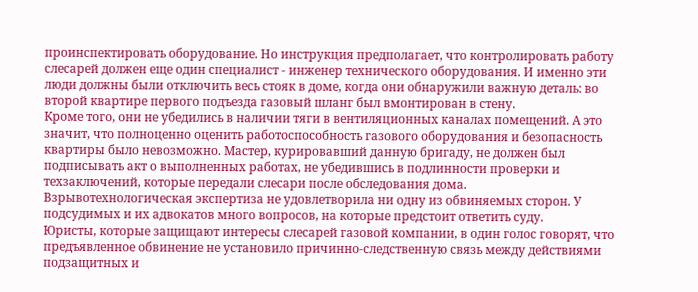проинспектировать оборудование. Но инструкция предполагает, что контролировать работу слесарей должен еще один специалист - инженер технического оборудования. И именно эти люди должны были отключить весь стояк в доме, когда они обнаружили важную деталь: во второй квартире первого подъезда газовый шланг был вмонтирован в стену.
Кроме того, они не убедились в наличии тяги в вентиляционных каналах помещений. А это значит, что полноценно оценить работоспособность газового оборудования и безопасность квартиры было невозможно. Мастер, курировавший данную бригаду, не должен был подписывать акт о выполненных работах, не убедившись в подлинности проверки и техзаключений, которые передали слесари после обследования дома.
Взрывотехнологическая экспертиза не удовлетворила ни одну из обвиняемых сторон. У подсудимых и их адвокатов много вопросов, на которые предстоит ответить суду.
Юристы, которые защищают интересы слесарей газовой компании, в один голос говорят, что предъявленное обвинение не установило причинно-следственную связь между действиями подзащитных и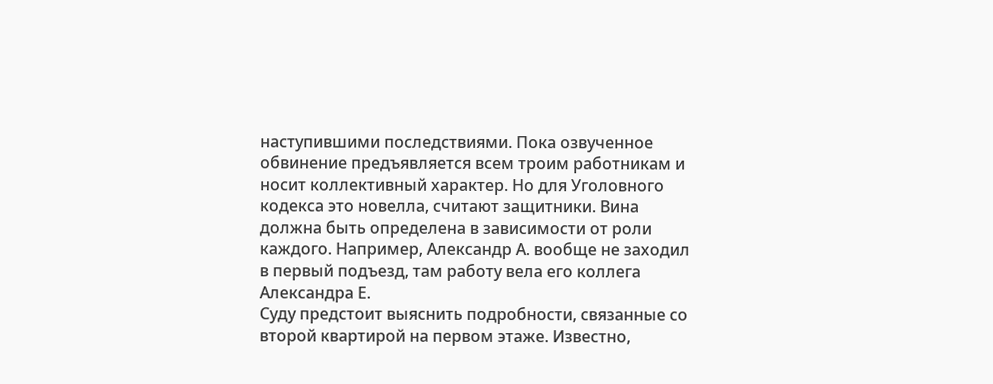наступившими последствиями. Пока озвученное обвинение предъявляется всем троим работникам и носит коллективный характер. Но для Уголовного кодекса это новелла, считают защитники. Вина должна быть определена в зависимости от роли каждого. Например, Александр А. вообще не заходил в первый подъезд, там работу вела его коллега Александра Е.
Суду предстоит выяснить подробности, связанные со второй квартирой на первом этаже. Известно,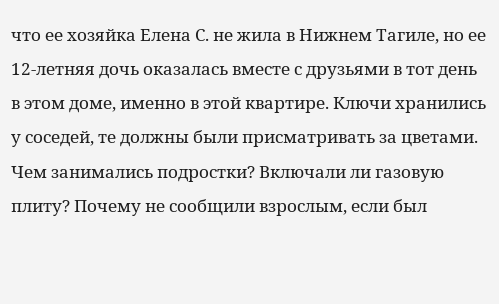что ее хозяйка Елена С. не жила в Нижнем Тагиле, но ее 12-летняя дочь оказалась вместе с друзьями в тот день в этом доме, именно в этой квартире. Ключи хранились у соседей, те должны были присматривать за цветами.
Чем занимались подростки? Включали ли газовую плиту? Почему не сообщили взрослым, если был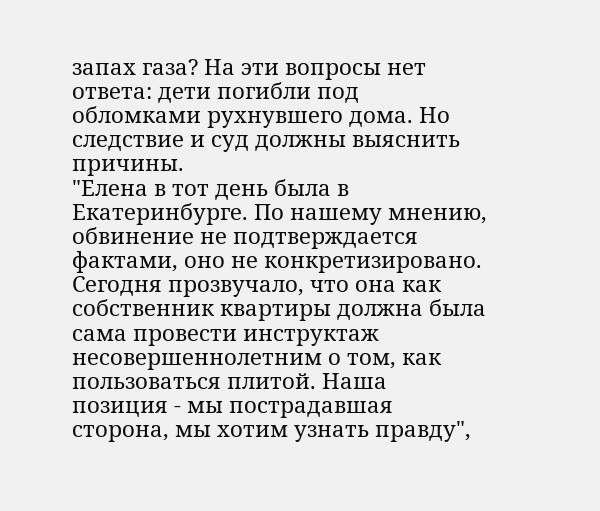запах газа? На эти вопросы нет ответа: дети погибли под обломками рухнувшего дома. Но следствие и суд должны выяснить причины.
"Елена в тот день была в Екатеринбурге. По нашему мнению, обвинение не подтверждается фактами, оно не конкретизировано. Сегодня прозвучало, что она как собственник квартиры должна была сама провести инструктаж несовершеннолетним о том, как пользоваться плитой. Наша позиция - мы пострадавшая сторона, мы хотим узнать правду",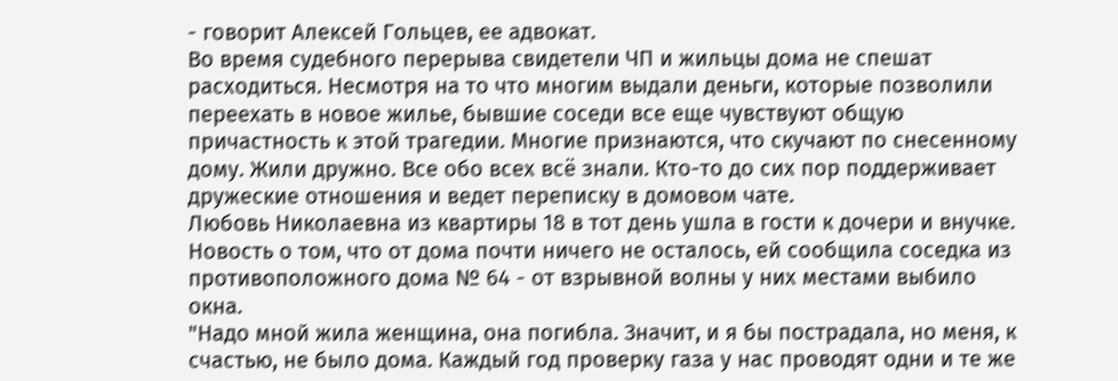- говорит Алексей Гольцев, ее адвокат.
Во время судебного перерыва свидетели ЧП и жильцы дома не спешат расходиться. Несмотря на то что многим выдали деньги, которые позволили переехать в новое жилье, бывшие соседи все еще чувствуют общую причастность к этой трагедии. Многие признаются, что скучают по снесенному дому. Жили дружно. Все обо всех всё знали. Кто-то до сих пор поддерживает дружеские отношения и ведет переписку в домовом чате.
Любовь Николаевна из квартиры 18 в тот день ушла в гости к дочери и внучке. Новость о том, что от дома почти ничего не осталось, ей сообщила соседка из противоположного дома № 64 - от взрывной волны у них местами выбило окна.
"Надо мной жила женщина, она погибла. Значит, и я бы пострадала, но меня, к счастью, не было дома. Каждый год проверку газа у нас проводят одни и те же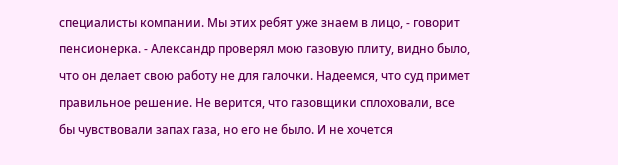специалисты компании. Мы этих ребят уже знаем в лицо, - говорит пенсионерка. - Александр проверял мою газовую плиту, видно было, что он делает свою работу не для галочки. Надеемся, что суд примет правильное решение. Не верится, что газовщики сплоховали, все бы чувствовали запах газа, но его не было. И не хочется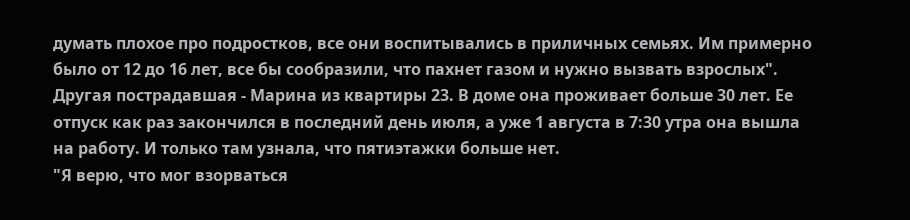думать плохое про подростков, все они воспитывались в приличных семьях. Им примерно было от 12 до 16 лет, все бы сообразили, что пахнет газом и нужно вызвать взрослых".
Другая пострадавшая - Марина из квартиры 23. В доме она проживает больше 30 лет. Ее отпуск как раз закончился в последний день июля, а уже 1 августа в 7:30 утра она вышла на работу. И только там узнала, что пятиэтажки больше нет.
"Я верю, что мог взорваться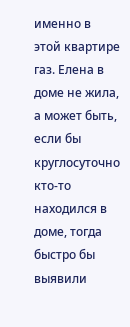именно в этой квартире газ. Елена в доме не жила, а может быть, если бы круглосуточно кто-то находился в доме, тогда быстро бы выявили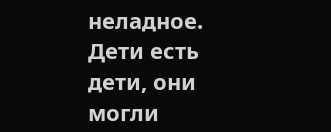неладное. Дети есть дети, они могли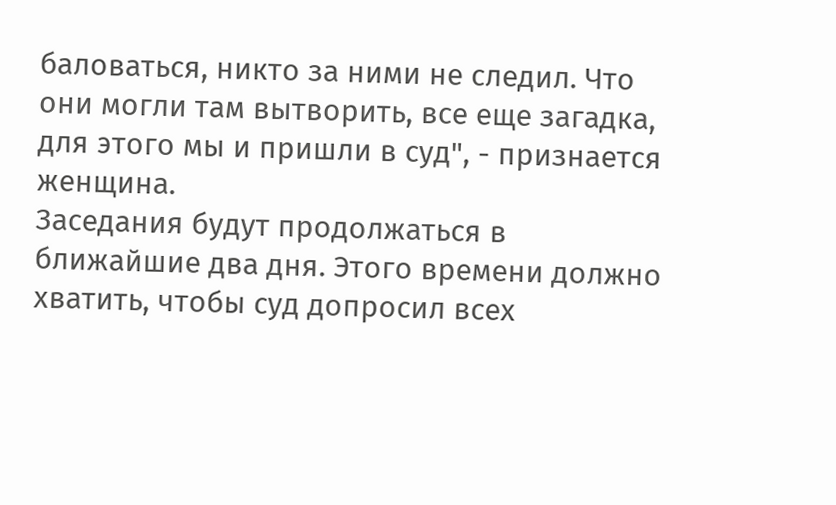баловаться, никто за ними не следил. Что они могли там вытворить, все еще загадка, для этого мы и пришли в суд", - признается женщина.
Заседания будут продолжаться в ближайшие два дня. Этого времени должно хватить, чтобы суд допросил всех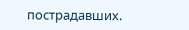пострадавших.